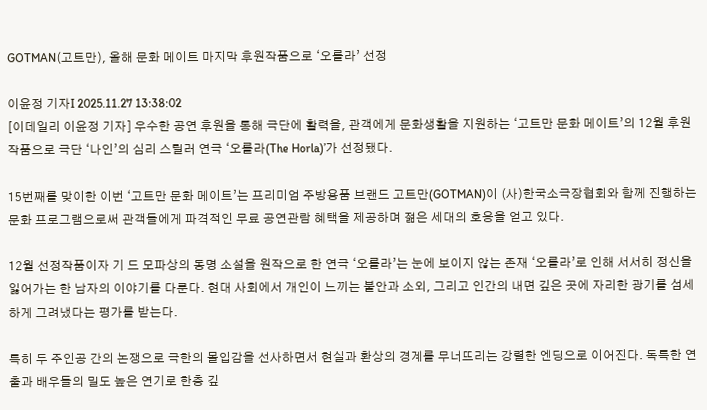GOTMAN(고트만), 올해 문화 메이트 마지막 후원작품으로 ‘오를라’ 선정

이윤정 기자I 2025.11.27 13:38:02
[이데일리 이윤정 기자] 우수한 공연 후원을 통해 극단에 활력을, 관객에게 문화생활을 지원하는 ‘고트만 문화 메이트’의 12월 후원작품으로 극단 ‘나인’의 심리 스릴러 연극 ‘오를라(The Horla)’가 선정됐다.

15번째를 맞이한 이번 ‘고트만 문화 메이트’는 프리미엄 주방용품 브랜드 고트만(GOTMAN)이 (사)한국소극장협회와 함께 진행하는 문화 프로그램으로써 관객들에게 파격적인 무료 공연관람 혜택을 제공하며 젊은 세대의 호응을 얻고 있다.

12월 선정작품이자 기 드 모파상의 동명 소설을 원작으로 한 연극 ‘오를라’는 눈에 보이지 않는 존재 ‘오를라’로 인해 서서히 정신을 잃어가는 한 남자의 이야기를 다룬다. 현대 사회에서 개인이 느끼는 불안과 소외, 그리고 인간의 내면 깊은 곳에 자리한 광기를 섬세하게 그려냈다는 평가를 받는다.

특히 두 주인공 간의 논쟁으로 극한의 몰입감을 선사하면서 현실과 환상의 경계를 무너뜨리는 강렬한 엔딩으로 이어진다. 독특한 연출과 배우들의 밀도 높은 연기로 한층 깊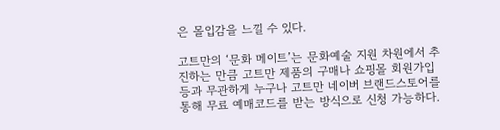은 몰입감을 느낄 수 있다.

고트만의 ‘문화 메이트’는 문화예술 지원 차원에서 추진하는 만큼 고트만 제품의 구매나 쇼핑몰 회원가입 등과 무관하게 누구나 고트만 네이버 브랜드스토어를 통해 무료 예매코드를 받는 방식으로 신청 가능하다.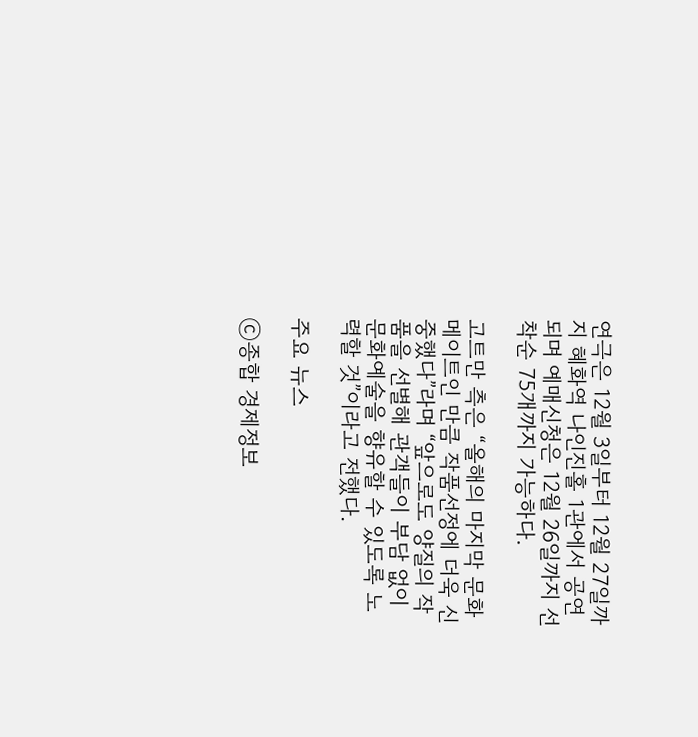연극은 12월 3일부터 12월 27일까지 혜화역 나인진홀 1관에서 공연되며 예매신청은 12월 26일까지 선착순 75개까지 가능하다.

고트만 측은 “올해의 마지막 문화 메이트인 만큼 작품선정에 더욱 신중했다”라며 “앞으로도 양질의 작품을 선별해 관객들이 부담 없이 문화예술을 향유할 수 있도록 노력할 것”이라고 전했다.

주요 뉴스

ⓒ종합 경제정보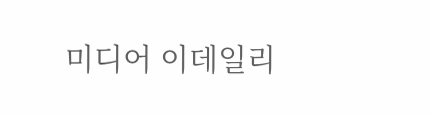미디어 이데일리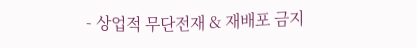- 상업적 무단전재 & 재배포 금지